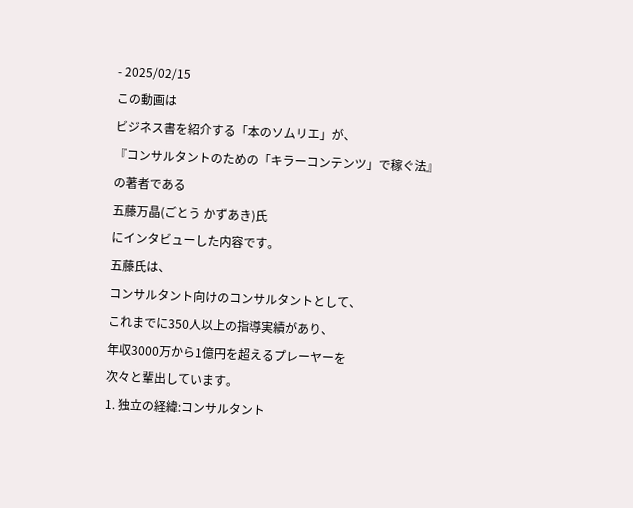- 2025/02/15
この動画は
ビジネス書を紹介する「本のソムリエ」が、
『コンサルタントのための「キラーコンテンツ」で稼ぐ法』
の著者である
五藤万晶(ごとう かずあき)氏
にインタビューした内容です。
五藤氏は、
コンサルタント向けのコンサルタントとして、
これまでに350人以上の指導実績があり、
年収3000万から1億円を超えるプレーヤーを
次々と輩出しています。
1. 独立の経緯:コンサルタント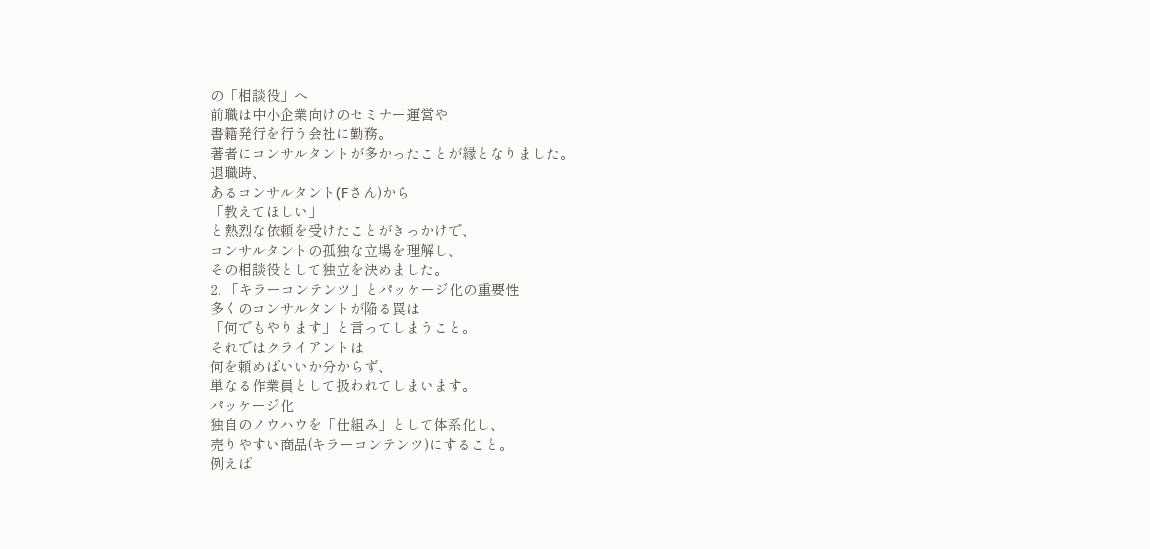の「相談役」へ
前職は中小企業向けのセミナー運営や
書籍発行を行う会社に勤務。
著者にコンサルタントが多かったことが縁となりました。
退職時、
あるコンサルタント(Fさん)から
「教えてほしい」
と熱烈な依頼を受けたことがきっかけで、
コンサルタントの孤独な立場を理解し、
その相談役として独立を決めました。
2. 「キラーコンテンツ」とパッケージ化の重要性
多くのコンサルタントが陥る罠は
「何でもやります」と言ってしまうこと。
それではクライアントは
何を頼めばいいか分からず、
単なる作業員として扱われてしまいます。
パッケージ化
独自のノウハウを「仕組み」として体系化し、
売りやすい商品(キラーコンテンツ)にすること。
例えば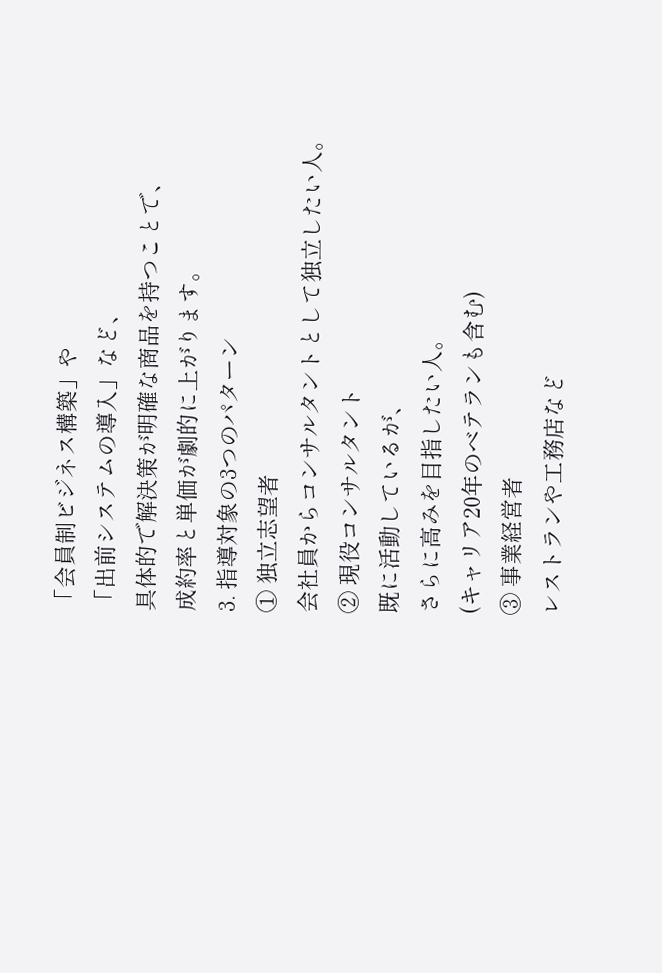「会員制ビジネス構築」や
「出前システムの導入」など、
具体的で解決策が明確な商品を持つことで、
成約率と単価が劇的に上がります。
3. 指導対象の3つのパターン
① 独立志望者
会社員からコンサルタントとして独立したい人。
② 現役コンサルタント
既に活動しているが、
さらに高みを目指したい人。
(キャリア20年のベテランも含む)
③ 事業経営者
レストランや工務店など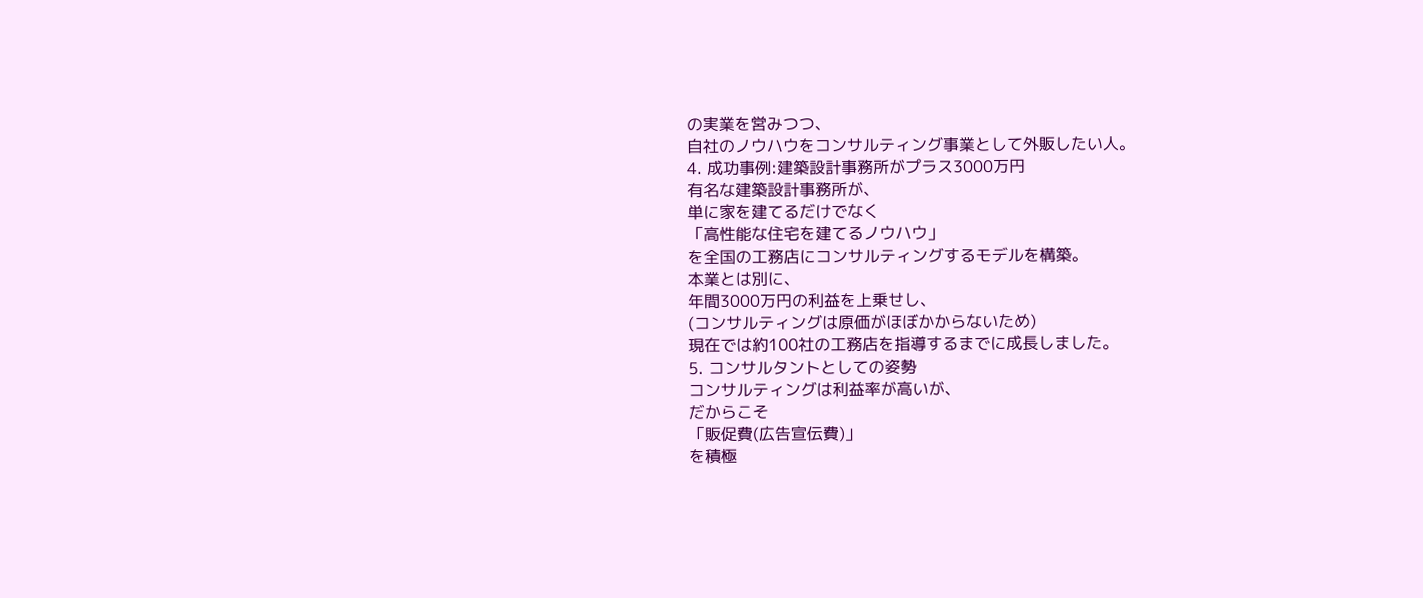の実業を営みつつ、
自社のノウハウをコンサルティング事業として外販したい人。
4. 成功事例:建築設計事務所がプラス3000万円
有名な建築設計事務所が、
単に家を建てるだけでなく
「高性能な住宅を建てるノウハウ」
を全国の工務店にコンサルティングするモデルを構築。
本業とは別に、
年間3000万円の利益を上乗せし、
(コンサルティングは原価がほぼかからないため)
現在では約100社の工務店を指導するまでに成長しました。
5. コンサルタントとしての姿勢
コンサルティングは利益率が高いが、
だからこそ
「販促費(広告宣伝費)」
を積極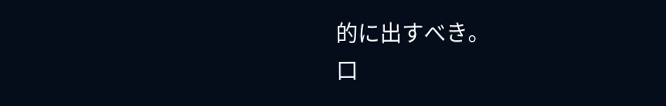的に出すべき。
口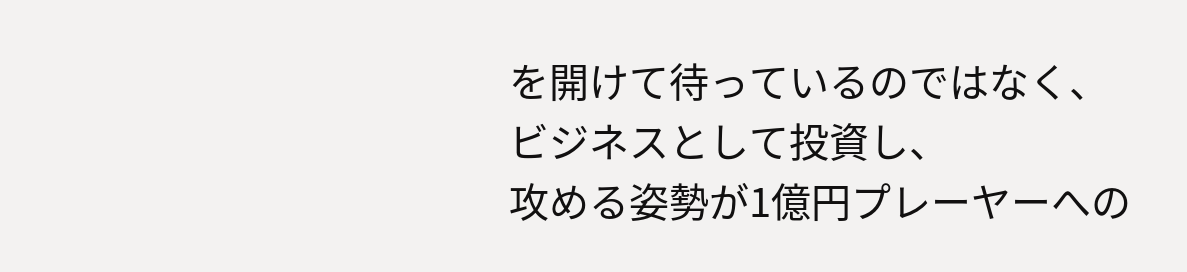を開けて待っているのではなく、
ビジネスとして投資し、
攻める姿勢が1億円プレーヤーへの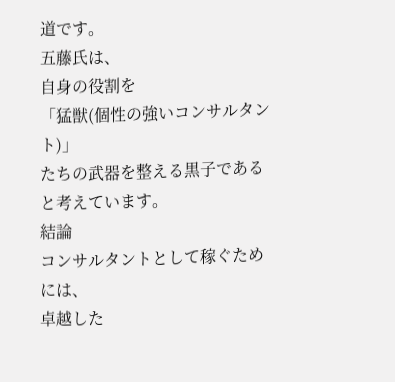道です。
五藤氏は、
自身の役割を
「猛獣(個性の強いコンサルタント)」
たちの武器を整える黒子であると考えています。
結論
コンサルタントとして稼ぐためには、
卓越した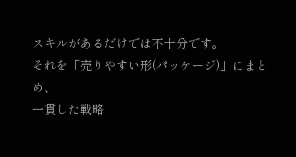スキルがあるだけでは不十分です。
それを「売りやすい形(パッケージ)」にまとめ、
一貫した戦略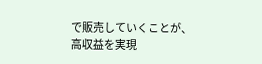で販売していくことが、
高収益を実現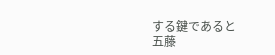する鍵であると
五藤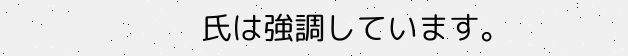氏は強調しています。